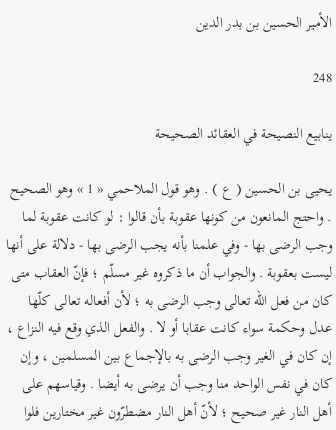الأمير الحسين بن بدر الدين

248

ينابيع النصيحة في العقائد الصحيحة

يحيى بن الحسين ( ع ) . وهو قول الملاحمي « 1 » وهو الصحيح . واحتج المانعون من كونها عقوبة بأن قالوا : لو كانت عقوبة لما وجب الرضى بها - وفي علمنا بأنه يجب الرضى بها - دلالة على أنها ليست بعقوبة . والجواب أن ما ذكروه غير مسلّم ؛ فإنّ العقاب متى كان من فعل الله تعالى وجب الرضى به ؛ لأن أفعاله تعالى كلّها عدل وحكمة سواء كانت عقابا أو لا . والفعل الذي وقع فيه النزاع ، إن كان في الغير وجب الرضى به بالإجماع بين المسلمين ، وإن كان في نفس الواحد منا وجب أن يرضى به أيضا . وقياسهم على أهل النار غير صحيح ؛ لأنّ أهل النار مضطرّون غير مختارين فلوا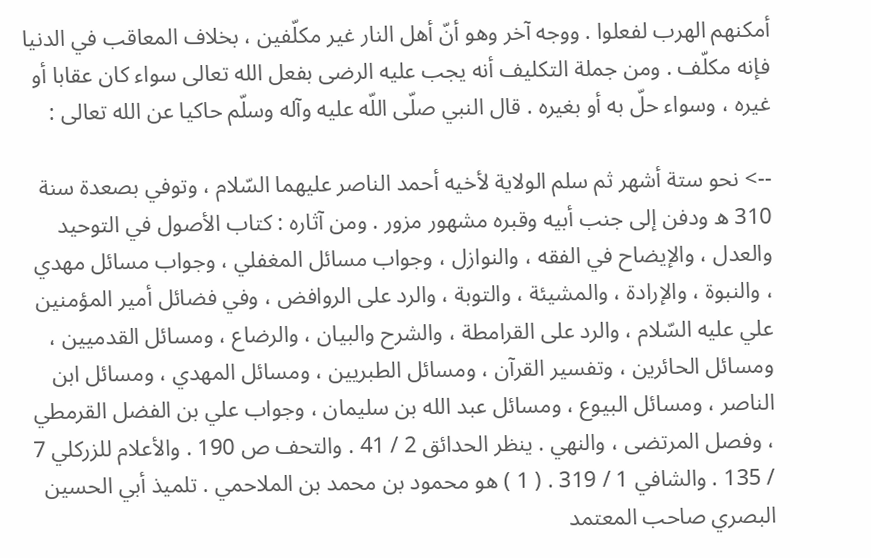أمكنهم الهرب لفعلوا . ووجه آخر وهو أنّ أهل النار غير مكلّفين ، بخلاف المعاقب في الدنيا فإنه مكلّف . ومن جملة التكليف أنه يجب عليه الرضى بفعل الله تعالى سواء كان عقابا أو غيره ، وسواء حلّ به أو بغيره . قال النبي صلّى اللّه عليه وآله وسلّم حاكيا عن الله تعالى :

--> نحو ستة أشهر ثم سلم الولاية لأخيه أحمد الناصر عليهما السّلام ، وتوفي بصعدة سنة 310 ه ودفن إلى جنب أبيه وقبره مشهور مزور . ومن آثاره : كتاب الأصول في التوحيد والعدل ، والإيضاح في الفقه ، والنوازل ، وجواب مسائل المغفلي ، وجواب مسائل مهدي ، والنبوة ، والإرادة ، والمشيئة ، والتوبة ، والرد على الروافض ، وفي فضائل أمير المؤمنين علي عليه السّلام ، والرد على القرامطة ، والشرح والبيان ، والرضاع ، ومسائل القدميين ، ومسائل الحائرين ، وتفسير القرآن ، ومسائل الطبريين ، ومسائل المهدي ، ومسائل ابن الناصر ، ومسائل البيوع ، ومسائل عبد الله بن سليمان ، وجواب علي بن الفضل القرمطي ، وفصل المرتضى ، والنهي . ينظر الحدائق 2 / 41 . والتحف ص 190 . والأعلام للزركلي 7 / 135 . والشافي 1 / 319 . ( 1 ) هو محمود بن محمد بن الملاحمي . تلميذ أبي الحسين البصري صاحب المعتمد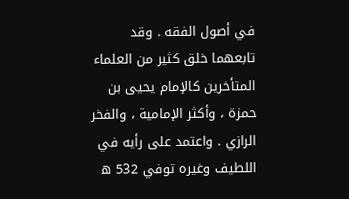في أصول الفقه . وقد تابعهما خلق كثير من العلماء المتأخرين كالإمام يحيى بن حمزة ، وأكثر الإمامية ، والفخر الرازي . واعتمد على رأيه في اللطيف وغيره توفي 532 ه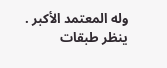وله المعتمد الأكبر . ينظر طبقات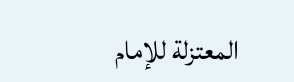المعتزلة للإمام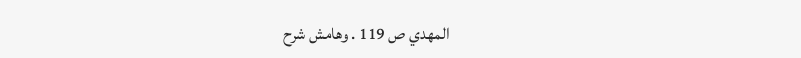المهدي ص 119 . وهامش شرح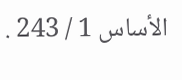الأساس 1 / 243 .